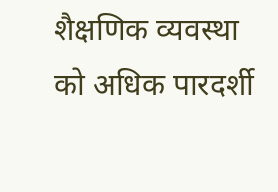शैक्षणिक व्यवस्था को अधिक पारदर्शी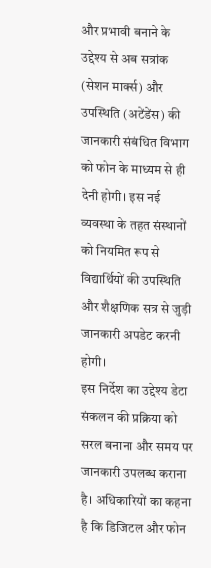और प्रभावी बनाने के उद्देश्य से अब सत्रांक (सेशन मार्क्स) और उपस्थिति (अटेंडेंस) की जानकारी संबंधित विभाग को फोन के माध्यम से ही देनी होगी। इस नई व्यवस्था के तहत संस्थानों को नियमित रूप से विद्यार्थियों की उपस्थिति और शैक्षणिक सत्र से जुड़ी जानकारी अपडेट करनी होगी।
इस निर्देश का उद्देश्य डेटा संकलन की प्रक्रिया को सरल बनाना और समय पर जानकारी उपलब्ध कराना है। अधिकारियों का कहना है कि डिजिटल और फोन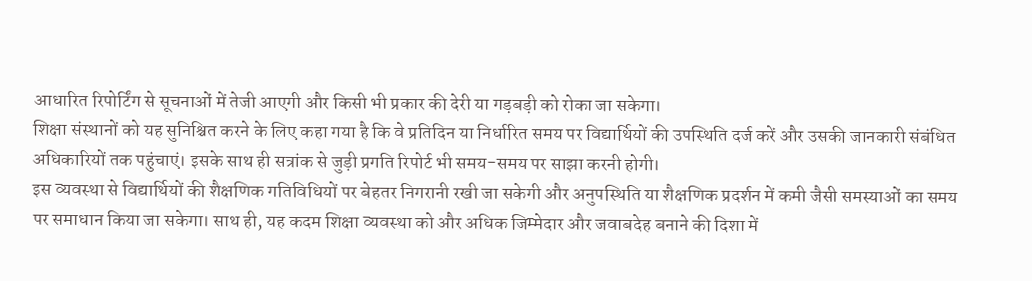आधारित रिपोर्टिंग से सूचनाओं में तेजी आएगी और किसी भी प्रकार की देरी या गड़बड़ी को रोका जा सकेगा।
शिक्षा संस्थानों को यह सुनिश्चित करने के लिए कहा गया है कि वे प्रतिदिन या निर्धारित समय पर विद्यार्थियों की उपस्थिति दर्ज करें और उसकी जानकारी संबंधित अधिकारियों तक पहुंचाएं। इसके साथ ही सत्रांक से जुड़ी प्रगति रिपोर्ट भी समय-समय पर साझा करनी होगी।
इस व्यवस्था से विद्यार्थियों की शैक्षणिक गतिविधियों पर बेहतर निगरानी रखी जा सकेगी और अनुपस्थिति या शैक्षणिक प्रदर्शन में कमी जैसी समस्याओं का समय पर समाधान किया जा सकेगा। साथ ही, यह कदम शिक्षा व्यवस्था को और अधिक जिम्मेदार और जवाबदेह बनाने की दिशा में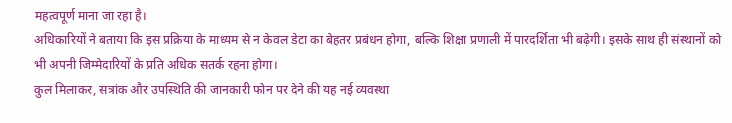महत्वपूर्ण माना जा रहा है।
अधिकारियों ने बताया कि इस प्रक्रिया के माध्यम से न केवल डेटा का बेहतर प्रबंधन होगा, बल्कि शिक्षा प्रणाली में पारदर्शिता भी बढ़ेगी। इसके साथ ही संस्थानों को भी अपनी जिम्मेदारियों के प्रति अधिक सतर्क रहना होगा।
कुल मिलाकर, सत्रांक और उपस्थिति की जानकारी फोन पर देने की यह नई व्यवस्था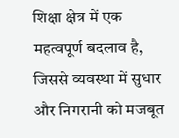शिक्षा क्षेत्र में एक महत्वपूर्ण बदलाव है, जिससे व्यवस्था में सुधार और निगरानी को मजबूत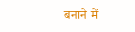बनाने में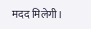मदद मिलेगी।